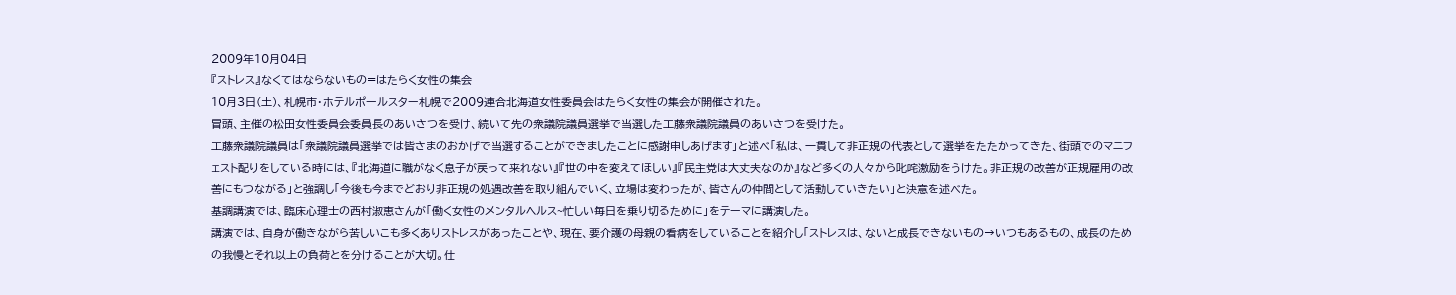2009年10月04日
『ストレス』なくてはならないもの=はたらく女性の集会
10月3日(土)、札幌市・ホテルポールスター札幌で2009連合北海道女性委員会はたらく女性の集会が開催された。
冒頭、主催の松田女性委員会委員長のあいさつを受け、続いて先の衆議院議員選挙で当選した工藤衆議院議員のあいさつを受けた。
工藤衆議院議員は「衆議院議員選挙では皆さまのおかげで当選することができましたことに感謝申しあげます」と述べ「私は、一貫して非正規の代表として選挙をたたかってきた、街頭でのマニフェスト配りをしている時には、『北海道に職がなく息子が戻って来れない』『世の中を変えてほしい』『民主党は大丈夫なのか』など多くの人々から叱咤激励をうけた。非正規の改善が正規雇用の改善にもつながる」と強調し「今後も今までどおり非正規の処遇改善を取り組んでいく、立場は変わったが、皆さんの仲間として活動していきたい」と決意を述べた。
基調講演では、臨床心理士の西村淑恵さんが「働く女性のメンタルヘルス~忙しい毎日を乗り切るために」をテーマに講演した。
講演では、自身が働きながら苦しいこも多くありストレスがあったことや、現在、要介護の母親の看病をしていることを紹介し「ストレスは、ないと成長できないもの→いつもあるもの、成長のための我慢とそれ以上の負荷とを分けることが大切。仕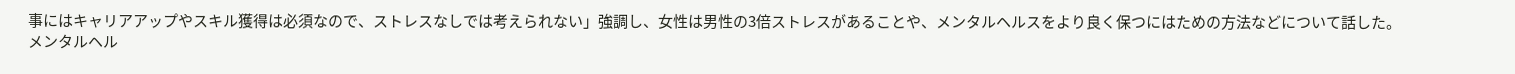事にはキャリアアップやスキル獲得は必須なので、ストレスなしでは考えられない」強調し、女性は男性の3倍ストレスがあることや、メンタルヘルスをより良く保つにはための方法などについて話した。
メンタルヘル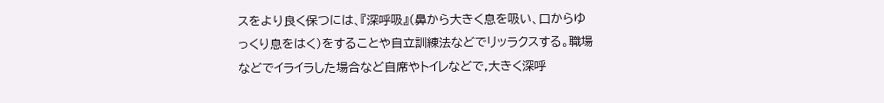スをより良く保つには、『深呼吸』(鼻から大きく息を吸い、口からゆっくり息をはく)をすることや自立訓練法などでリッラクスする。職場などでイライラした場合など自席やトイレなどで,大きく深呼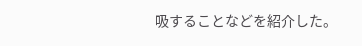吸することなどを紹介した。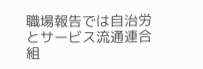職場報告では自治労とサービス流通連合組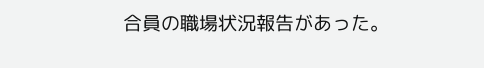合員の職場状況報告があった。